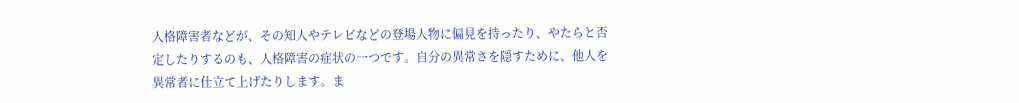人格障害者などが、その知人やテレビなどの登場人物に偏見を持ったり、やたらと否定したりするのも、人格障害の症状の一つです。自分の異常さを隠すために、他人を異常者に仕立て上げたりします。ま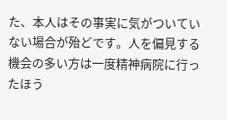た、本人はその事実に気がついていない場合が殆どです。人を偏見する機会の多い方は一度精神病院に行ったほう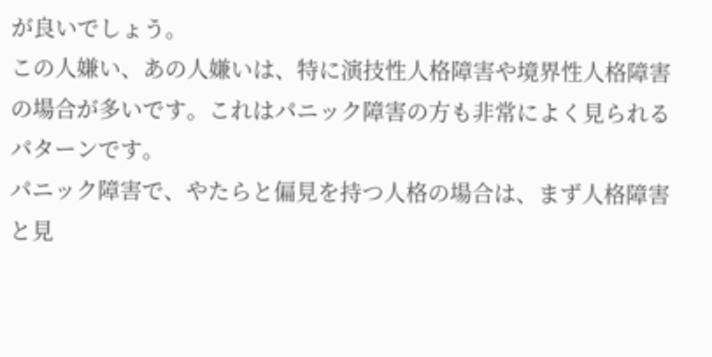が良いでしょう。
この人嫌い、あの人嫌いは、特に演技性人格障害や境界性人格障害の場合が多いです。これはパニック障害の方も非常によく見られるパターンです。
パニック障害で、やたらと偏見を持つ人格の場合は、まず人格障害と見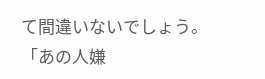て間違いないでしょう。
「あの人嫌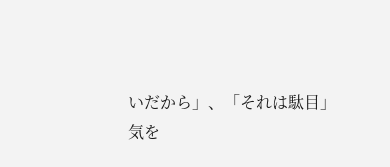いだから」、「それは駄目」
気を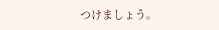つけましょう。